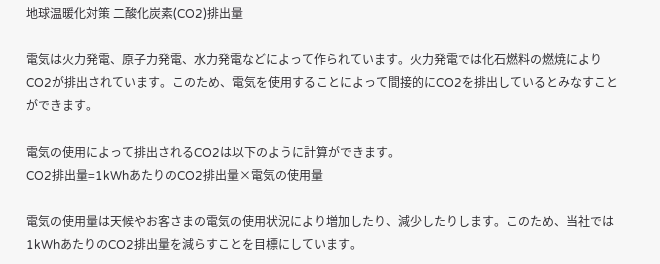地球温暖化対策 二酸化炭素(CO2)排出量

電気は火力発電、原子力発電、水力発電などによって作られています。火力発電では化石燃料の燃焼によりCO2が排出されています。このため、電気を使用することによって間接的にCO2を排出しているとみなすことができます。

電気の使用によって排出されるCO2は以下のように計算ができます。
CO2排出量=1kWhあたりのCO2排出量×電気の使用量

電気の使用量は天候やお客さまの電気の使用状況により増加したり、減少したりします。このため、当社では1kWhあたりのCO2排出量を減らすことを目標にしています。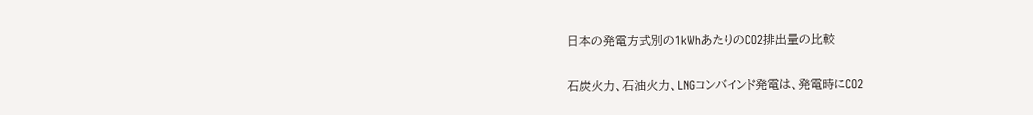日本の発電方式別の1kWhあたりのCO2排出量の比較

石炭火力、石油火力、LNGコンバインド発電は、発電時にCO2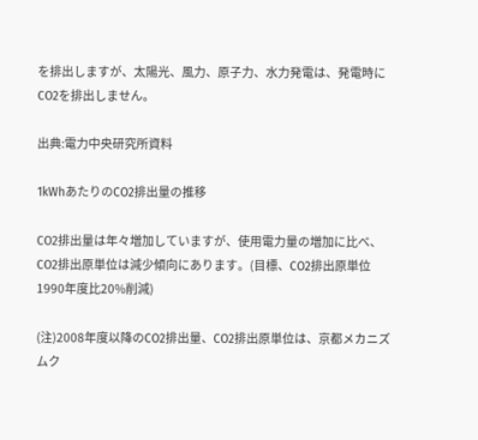を排出しますが、太陽光、風力、原子力、水力発電は、発電時にCO2を排出しません。

出典:電力中央研究所資料

1kWhあたりのCO2排出量の推移

CO2排出量は年々増加していますが、使用電力量の増加に比べ、CO2排出原単位は減少傾向にあります。(目標、CO2排出原単位1990年度比20%削減)

(注)2008年度以降のCO2排出量、CO2排出原単位は、京都メカニズムク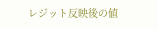レジット反映後の値